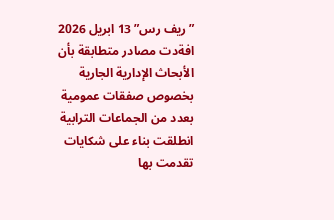” ريف رس” 13 ابريل 2026
افةدت مصادر متطابقة بأن الأبحاث الإدارية الجارية بخصوص صفقات عمومية بعدد من الجماعات الترابية انطلقت بناء على شكايات تقدمت بها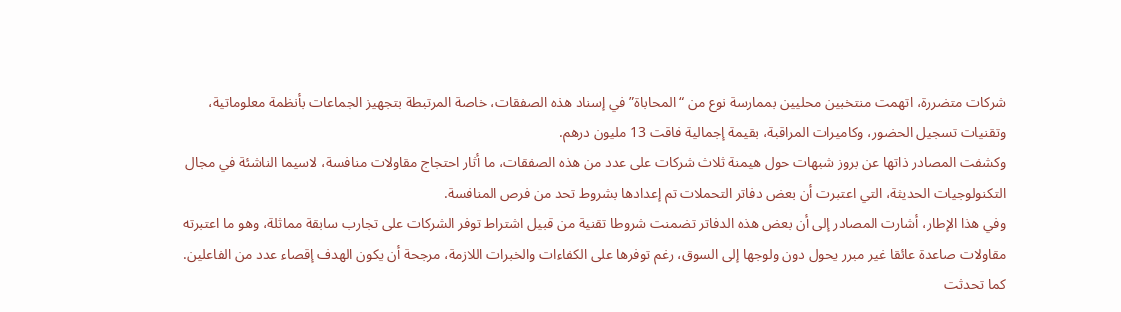شركات متضررة، اتهمت منتخبين محليين بممارسة نوع من “المحاباة” في إسناد هذه الصفقات، خاصة المرتبطة بتجهيز الجماعات بأنظمة معلوماتية، وتقنيات تسجيل الحضور، وكاميرات المراقبة، بقيمة إجمالية فاقت 13 مليون درهم.
وكشفت المصادر ذاتها عن بروز شبهات حول هيمنة ثلاث شركات على عدد من هذه الصفقات، ما أثار احتجاج مقاولات منافسة، لاسيما الناشئة في مجال التكنولوجيات الحديثة، التي اعتبرت أن بعض دفاتر التحملات تم إعدادها بشروط تحد من فرص المنافسة.
وفي هذا الإطار، أشارت المصادر إلى أن بعض هذه الدفاتر تضمنت شروطا تقنية من قبيل اشتراط توفر الشركات على تجارب سابقة مماثلة، وهو ما اعتبرته مقاولات صاعدة عائقا غير مبرر يحول دون ولوجها إلى السوق، رغم توفرها على الكفاءات والخبرات اللازمة، مرجحة أن يكون الهدف إقصاء عدد من الفاعلين.
كما تحدثت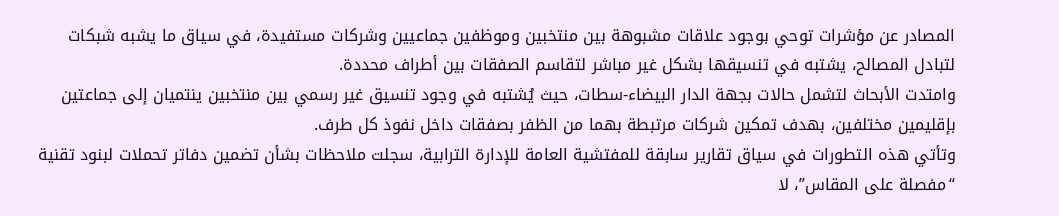المصادر عن مؤشرات توحي بوجود علاقات مشبوهة بين منتخبين وموظفين جماعيين وشركات مستفيدة، في سياق ما يشبه شبكات لتبادل المصالح، يشتبه في تنسيقها بشكل غير مباشر لتقاسم الصفقات بين أطراف محددة.
وامتدت الأبحاث لتشمل حالات بجهة الدار البيضاء-سطات، حيث يُشتبه في وجود تنسيق غير رسمي بين منتخبين ينتميان إلى جماعتين بإقليمين مختلفين، بهدف تمكين شركات مرتبطة بهما من الظفر بصفقات داخل نفوذ كل طرف.
وتأتي هذه التطورات في سياق تقارير سابقة للمفتشية العامة للإدارة الترابية، سجلت ملاحظات بشأن تضمين دفاتر تحملات لبنود تقنية “مفصلة على المقاس”، لا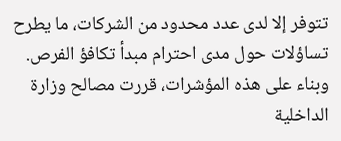تتوفر إلا لدى عدد محدود من الشركات، ما يطرح تساؤلات حول مدى احترام مبدأ تكافؤ الفرص.
وبناء على هذه المؤشرات، قررت مصالح وزارة الداخلية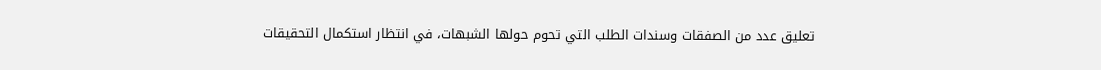تعليق عدد من الصفقات وسندات الطلب التي تحوم حولها الشبهات، في انتظار استكمال التحقيقات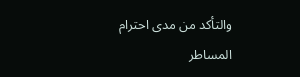والتأكد من مدى احترام المساطر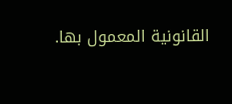القانونية المعمول بها.